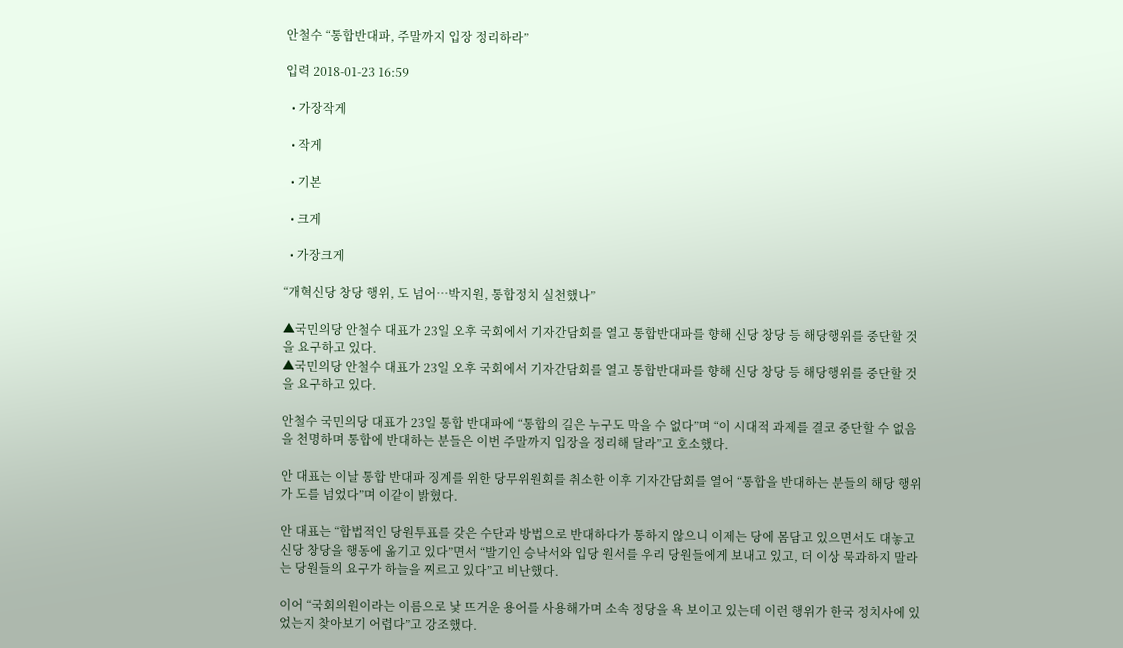안철수 “통합반대파, 주말까지 입장 정리하라”

입력 2018-01-23 16:59

  • 가장작게

  • 작게

  • 기본

  • 크게

  • 가장크게

“개혁신당 창당 행위, 도 넘어…박지원, 통합정치 실천했나”

▲국민의당 안철수 대표가 23일 오후 국회에서 기자간담회를 열고 통합반대파를 향해 신당 창당 등 해당행위를 중단할 것을 요구하고 있다.
▲국민의당 안철수 대표가 23일 오후 국회에서 기자간담회를 열고 통합반대파를 향해 신당 창당 등 해당행위를 중단할 것을 요구하고 있다.

안철수 국민의당 대표가 23일 통합 반대파에 “통합의 길은 누구도 막을 수 없다”며 “이 시대적 과제를 결코 중단할 수 없음을 천명하며 통합에 반대하는 분들은 이번 주말까지 입장을 정리해 달라”고 호소했다.

안 대표는 이날 통합 반대파 징계를 위한 당무위원회를 취소한 이후 기자간담회를 열어 “통합을 반대하는 분들의 해당 행위가 도를 넘었다”며 이같이 밝혔다.

안 대표는 “합법적인 당원투표를 갖은 수단과 방법으로 반대하다가 통하지 않으니 이제는 당에 몸담고 있으면서도 대놓고 신당 창당을 행동에 옮기고 있다”면서 “발기인 승낙서와 입당 원서를 우리 당원들에게 보내고 있고, 더 이상 묵과하지 말라는 당원들의 요구가 하늘을 찌르고 있다”고 비난했다.

이어 “국회의원이라는 이름으로 낯 뜨거운 용어를 사용해가며 소속 정당을 욕 보이고 있는데 이런 행위가 한국 정치사에 있었는지 찾아보기 어렵다”고 강조했다.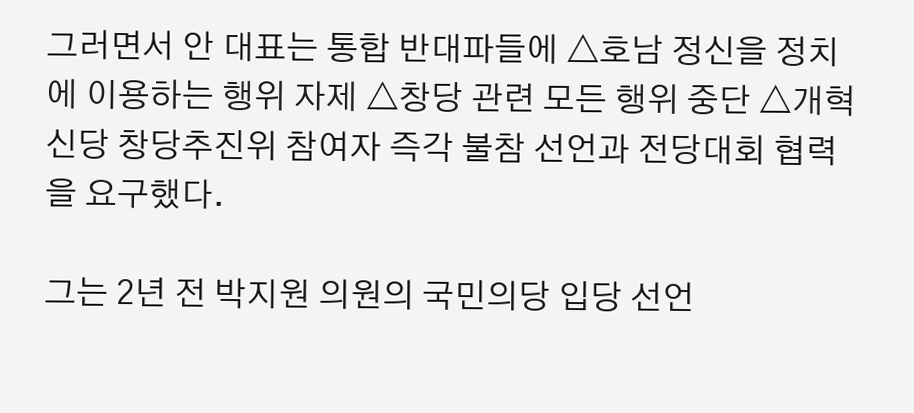그러면서 안 대표는 통합 반대파들에 △호남 정신을 정치에 이용하는 행위 자제 △창당 관련 모든 행위 중단 △개혁신당 창당추진위 참여자 즉각 불참 선언과 전당대회 협력을 요구했다.

그는 2년 전 박지원 의원의 국민의당 입당 선언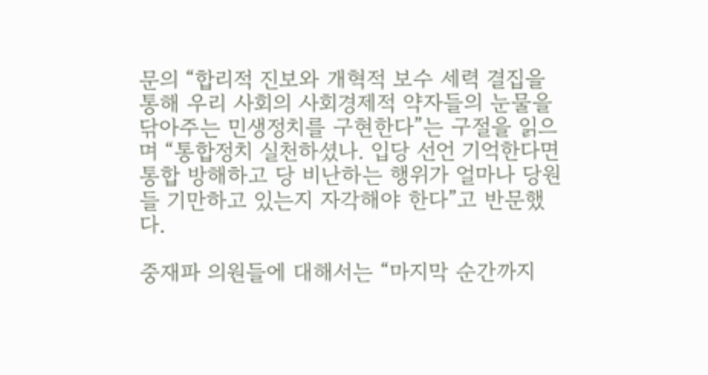문의 “합리적 진보와 개혁적 보수 세력 결집을 통해 우리 사회의 사회경제적 약자들의 눈물을 닦아주는 민생정치를 구현한다”는 구절을 읽으며 “통합정치 실천하셨나. 입당 선언 기억한다면 통합 방해하고 당 비난하는 행위가 얼마나 당원들 기만하고 있는지 자각해야 한다”고 반문했다.

중재파 의원들에 대해서는 “마지막 순간까지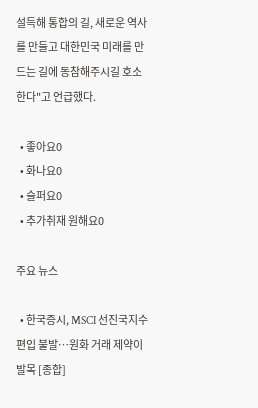설득해 통합의 길, 새로운 역사를 만들고 대한민국 미래를 만드는 길에 동참해주시길 호소한다"고 언급했다.

  • 좋아요0
  • 화나요0
  • 슬퍼요0
  • 추가취재 원해요0

주요 뉴스

  • 한국증시, MSCI 선진국지수 편입 불발⋯원화 거래 제약이 발목 [종합]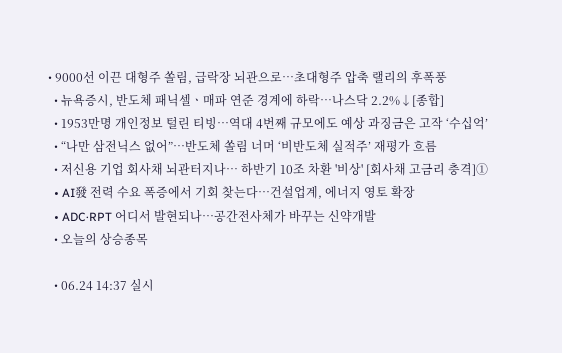• 9000선 이끈 대형주 쏠림, 급락장 뇌관으로⋯초대형주 압축 랠리의 후폭풍
  • 뉴욕증시, 반도체 패닉셀ㆍ매파 연준 경계에 하락…나스닥 2.2%↓[종합]
  • 1953만명 개인정보 털린 티빙⋯역대 4번째 규모에도 예상 과징금은 고작 ‘수십억’
  • “나만 삼전닉스 없어”⋯반도체 쏠림 너머 ‘비반도체 실적주’ 재평가 흐름
  • 저신용 기업 회사채 뇌관터지나… 하반기 10조 차환 '비상' [회사채 고금리 충격]①
  • AI發 전력 수요 폭증에서 기회 찾는다…건설업계, 에너지 영토 확장
  • ADC·RPT 어디서 발현되나…공간전사체가 바꾸는 신약개발
  • 오늘의 상승종목

  • 06.24 14:37 실시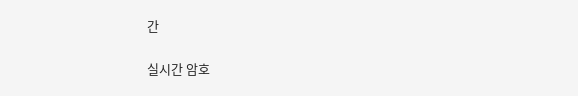간

실시간 암호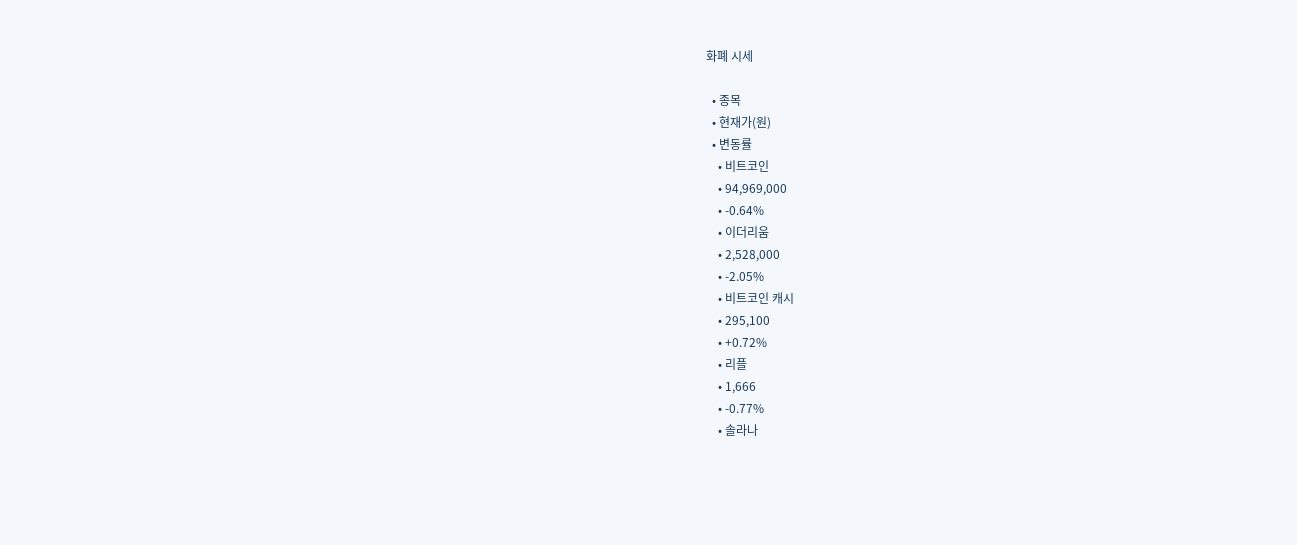화폐 시세

  • 종목
  • 현재가(원)
  • 변동률
    • 비트코인
    • 94,969,000
    • -0.64%
    • 이더리움
    • 2,528,000
    • -2.05%
    • 비트코인 캐시
    • 295,100
    • +0.72%
    • 리플
    • 1,666
    • -0.77%
    • 솔라나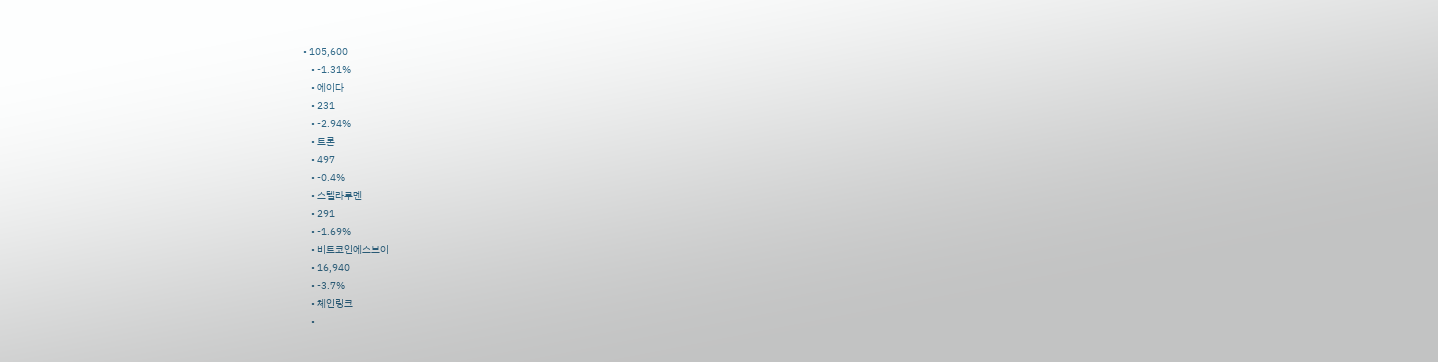• 105,600
    • -1.31%
    • 에이다
    • 231
    • -2.94%
    • 트론
    • 497
    • -0.4%
    • 스텔라루멘
    • 291
    • -1.69%
    • 비트코인에스브이
    • 16,940
    • -3.7%
    • 체인링크
    •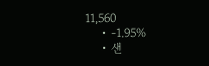11,560
    • -1.95%
    • 샌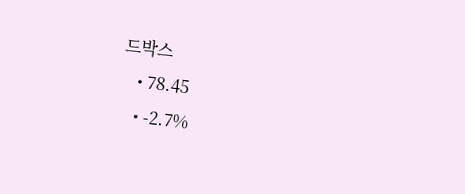드박스
    • 78.45
    • -2.7%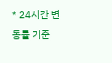* 24시간 변동률 기준